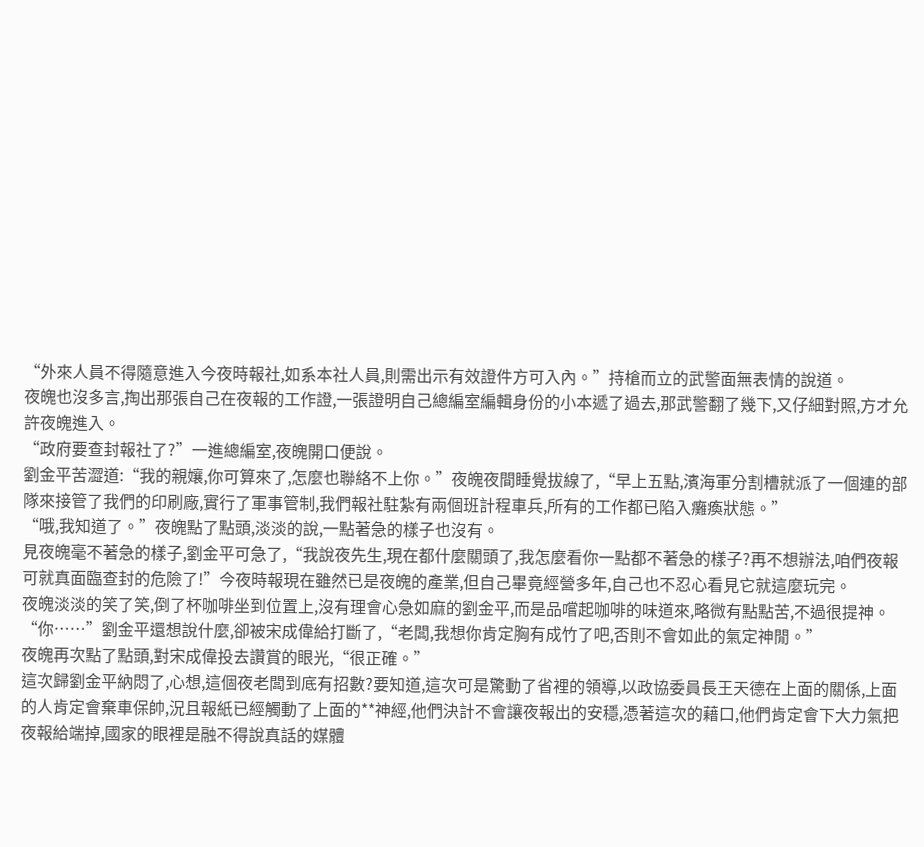“外來人員不得隨意進入今夜時報社,如系本社人員,則需出示有效證件方可入內。”持槍而立的武警面無表情的說道。
夜魄也沒多言,掏出那張自己在夜報的工作證,一張證明自己總編室編輯身份的小本遞了過去,那武警翻了幾下,又仔細對照,方才允許夜魄進入。
“政府要查封報社了?”一進總編室,夜魄開口便說。
劉金平苦澀道:“我的親孃,你可算來了,怎麼也聯絡不上你。”夜魄夜間睡覺拔線了,“早上五點,濱海軍分割槽就派了一個連的部隊來接管了我們的印刷廠,實行了軍事管制,我們報社駐紮有兩個班計程車兵,所有的工作都已陷入癱瘓狀態。”
“哦,我知道了。”夜魄點了點頭,淡淡的說,一點著急的樣子也沒有。
見夜魄毫不著急的樣子,劉金平可急了,“我說夜先生,現在都什麼關頭了,我怎麼看你一點都不著急的樣子?再不想辦法,咱們夜報可就真面臨查封的危險了!”今夜時報現在雖然已是夜魄的產業,但自己畢竟經營多年,自己也不忍心看見它就這麼玩完。
夜魄淡淡的笑了笑,倒了杯咖啡坐到位置上,沒有理會心急如麻的劉金平,而是品嚐起咖啡的味道來,略微有點點苦,不過很提神。
“你……”劉金平還想說什麼,卻被宋成偉給打斷了,“老闆,我想你肯定胸有成竹了吧,否則不會如此的氣定神閒。”
夜魄再次點了點頭,對宋成偉投去讚賞的眼光,“很正確。”
這次歸劉金平納悶了,心想,這個夜老闆到底有招數?要知道,這次可是驚動了省裡的領導,以政協委員長王天德在上面的關係,上面的人肯定會棄車保帥,況且報紙已經觸動了上面的**神經,他們決計不會讓夜報出的安穩,憑著這次的藉口,他們肯定會下大力氣把夜報給端掉,國家的眼裡是融不得說真話的媒體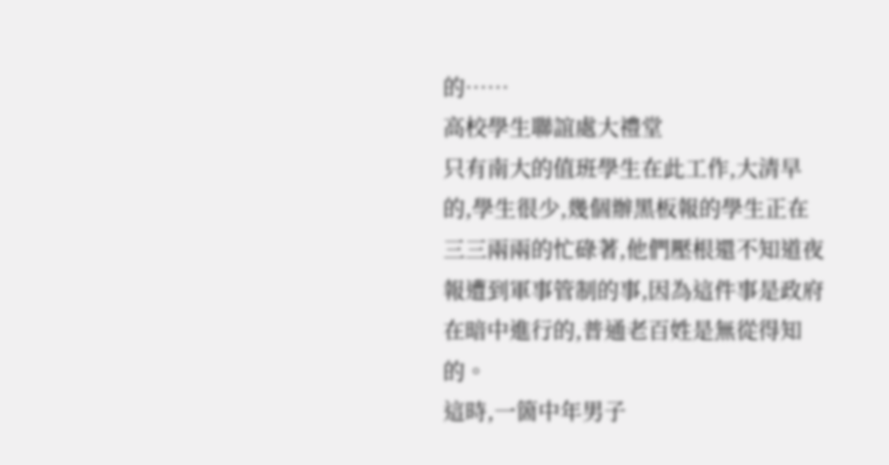的……
高校學生聯誼處大禮堂
只有南大的值班學生在此工作,大清早的,學生很少,幾個辦黑板報的學生正在三三兩兩的忙碌著,他們壓根還不知道夜報遭到軍事管制的事,因為這件事是政府在暗中進行的,普通老百姓是無從得知的。
這時,一箇中年男子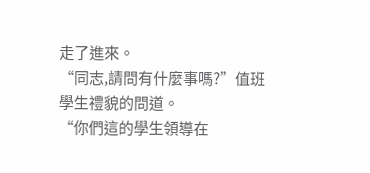走了進來。
“同志,請問有什麼事嗎?”值班學生禮貌的問道。
“你們這的學生領導在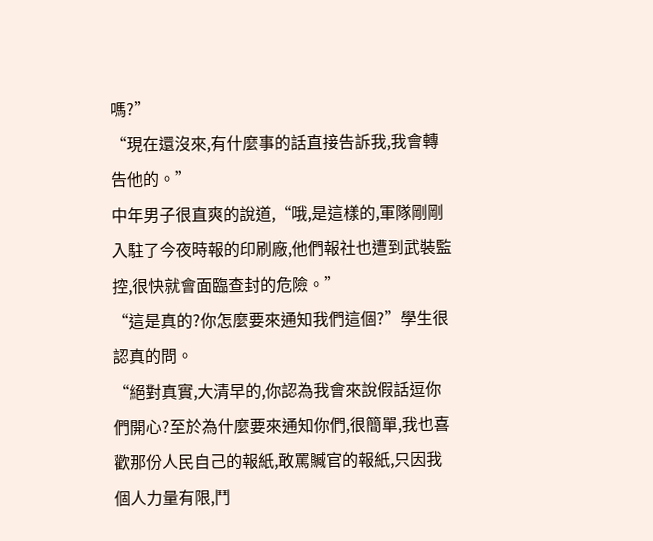嗎?”
“現在還沒來,有什麼事的話直接告訴我,我會轉告他的。”
中年男子很直爽的說道,“哦,是這樣的,軍隊剛剛入駐了今夜時報的印刷廠,他們報社也遭到武裝監控,很快就會面臨查封的危險。”
“這是真的?你怎麼要來通知我們這個?”學生很認真的問。
“絕對真實,大清早的,你認為我會來說假話逗你們開心?至於為什麼要來通知你們,很簡單,我也喜歡那份人民自己的報紙,敢罵贓官的報紙,只因我個人力量有限,鬥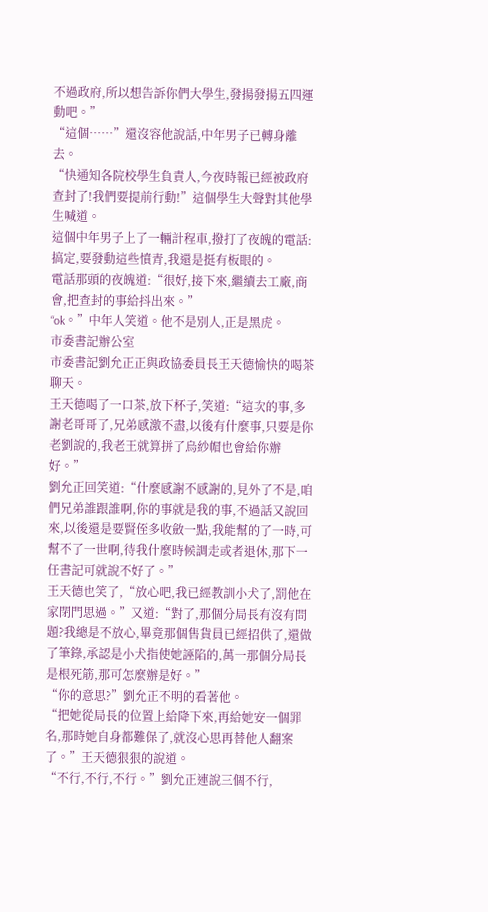不過政府,所以想告訴你們大學生,發揚發揚五四運動吧。”
“這個……”還沒容他說話,中年男子已轉身離去。
“快通知各院校學生負責人,今夜時報已經被政府查封了!我們要提前行動!”這個學生大聲對其他學生喊道。
這個中年男子上了一輛計程車,撥打了夜魄的電話:搞定,要發動這些憤青,我還是挺有板眼的。
電話那頭的夜魄道:“很好,接下來,繼續去工廠,商會,把查封的事給抖出來。”
“ok。”中年人笑道。他不是別人,正是黑虎。
市委書記辦公室
市委書記劉允正正與政協委員長王天德愉快的喝茶聊天。
王天德喝了一口茶,放下杯子,笑道:“這次的事,多謝老哥哥了,兄弟感激不盡,以後有什麼事,只要是你老劉說的,我老王就算拼了烏紗帽也會給你辦好。”
劉允正回笑道:“什麼感謝不感謝的,見外了不是,咱們兄弟誰跟誰啊,你的事就是我的事,不過話又說回來,以後還是要賢侄多收斂一點,我能幫的了一時,可幫不了一世啊,待我什麼時候調走或者退休,那下一任書記可就說不好了。”
王天德也笑了,“放心吧,我已經教訓小犬了,罰他在家閉門思過。”又道:“對了,那個分局長有沒有問題?我總是不放心,畢竟那個售貨員已經招供了,還做了筆錄,承認是小犬指使她誣陷的,萬一那個分局長是根死筋,那可怎麼辦是好。”
“你的意思?”劉允正不明的看著他。
“把她從局長的位置上給降下來,再給她安一個罪名,那時她自身都難保了,就沒心思再替他人翻案了。”王天德狠狠的說道。
“不行,不行,不行。”劉允正連說三個不行,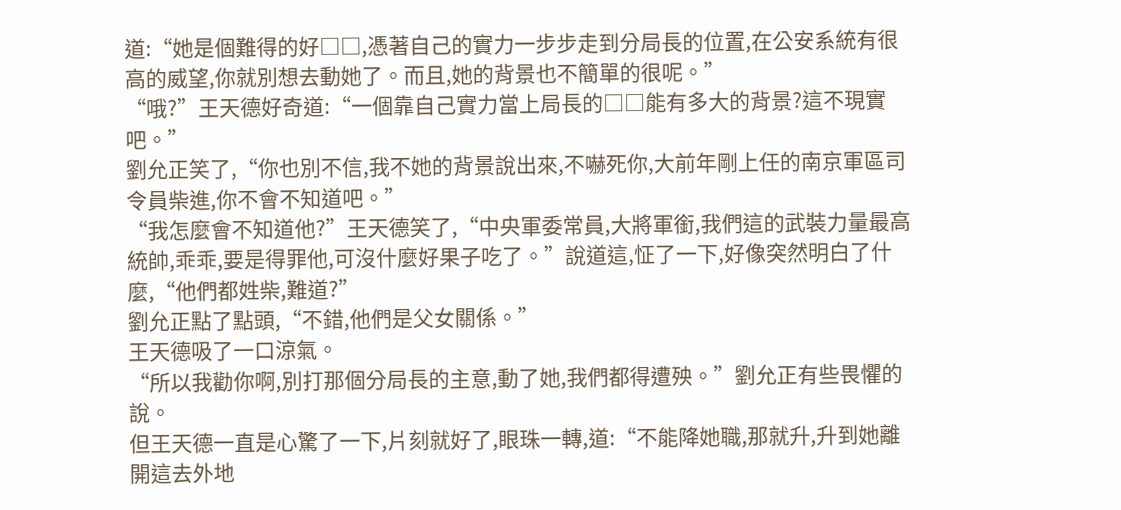道:“她是個難得的好□□,憑著自己的實力一步步走到分局長的位置,在公安系統有很高的威望,你就別想去動她了。而且,她的背景也不簡單的很呢。”
“哦?”王天德好奇道:“一個靠自己實力當上局長的□□能有多大的背景?這不現實吧。”
劉允正笑了,“你也別不信,我不她的背景說出來,不嚇死你,大前年剛上任的南京軍區司令員柴進,你不會不知道吧。”
“我怎麼會不知道他?”王天德笑了,“中央軍委常員,大將軍銜,我們這的武裝力量最高統帥,乖乖,要是得罪他,可沒什麼好果子吃了。”說道這,怔了一下,好像突然明白了什麼,“他們都姓柴,難道?”
劉允正點了點頭,“不錯,他們是父女關係。”
王天德吸了一口涼氣。
“所以我勸你啊,別打那個分局長的主意,動了她,我們都得遭殃。”劉允正有些畏懼的說。
但王天德一直是心驚了一下,片刻就好了,眼珠一轉,道:“不能降她職,那就升,升到她離開這去外地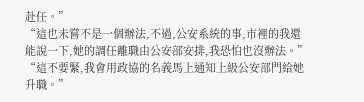赴任。”
“這也未嘗不是一個辦法,不過,公安系統的事,市裡的我還能說一下,她的調任離職由公安部安排,我恐怕也沒辦法。”
“這不要緊,我會用政協的名義馬上通知上級公安部門給她升職。”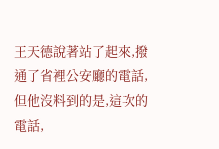王天德說著站了起來,撥通了省裡公安廳的電話,但他沒料到的是,這次的電話,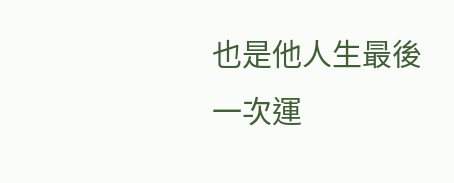也是他人生最後一次運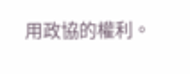用政協的權利。